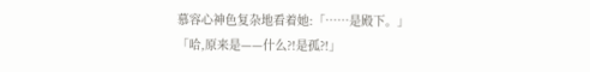慕容心神色复杂地看着她:「……是殿下。」
「哈,原来是——什么?!是孤?!」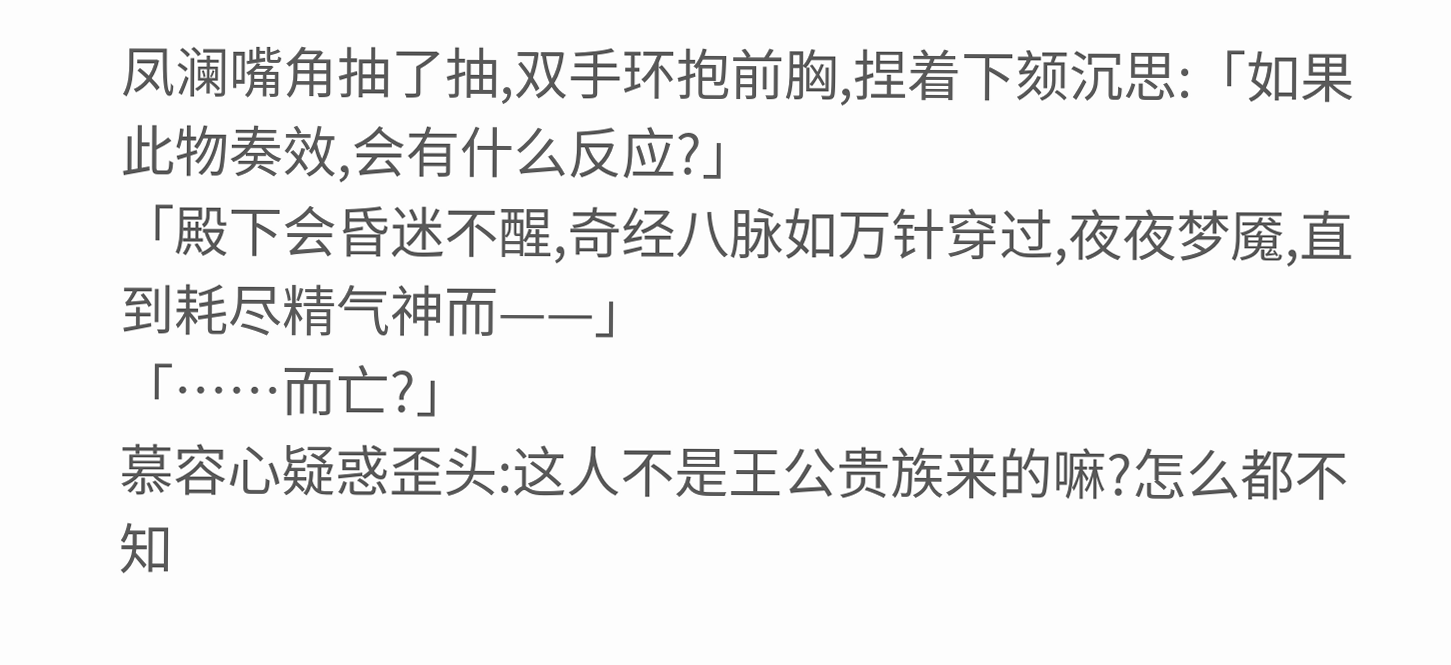凤澜嘴角抽了抽,双手环抱前胸,捏着下颏沉思:「如果此物奏效,会有什么反应?」
「殿下会昏迷不醒,奇经八脉如万针穿过,夜夜梦魇,直到耗尽精气神而——」
「……而亡?」
慕容心疑惑歪头:这人不是王公贵族来的嘛?怎么都不知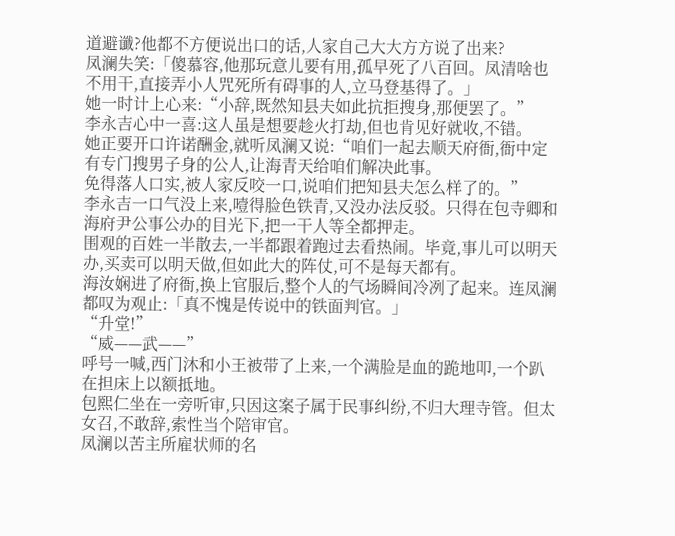道避谶?他都不方便说出口的话,人家自己大大方方说了出来?
凤澜失笑:「傻慕容,他那玩意儿要有用,孤早死了八百回。凤清啥也不用干,直接弄小人咒死所有碍事的人,立马登基得了。」
她一时计上心来:“小辞,既然知县夫如此抗拒搜身,那便罢了。”
李永吉心中一喜:这人虽是想要趁火打劫,但也肯见好就收,不错。
她正要开口许诺酬金,就听凤澜又说:“咱们一起去顺天府衙,衙中定有专门搜男子身的公人,让海青天给咱们解决此事。
免得落人口实,被人家反咬一口,说咱们把知县夫怎么样了的。”
李永吉一口气没上来,噎得脸色铁青,又没办法反驳。只得在包寺卿和海府尹公事公办的目光下,把一干人等全都押走。
围观的百姓一半散去,一半都跟着跑过去看热闹。毕竟,事儿可以明天办,买卖可以明天做,但如此大的阵仗,可不是每天都有。
海汝娴进了府衙,换上官服后,整个人的气场瞬间冷冽了起来。连凤澜都叹为观止:「真不愧是传说中的铁面判官。」
“升堂!”
“威——武——”
呼号一喊,西门沐和小王被带了上来,一个满脸是血的跪地叩,一个趴在担床上以额抵地。
包熙仁坐在一旁听审,只因这案子属于民事纠纷,不归大理寺管。但太女召,不敢辞,索性当个陪审官。
凤澜以苦主所雇状师的名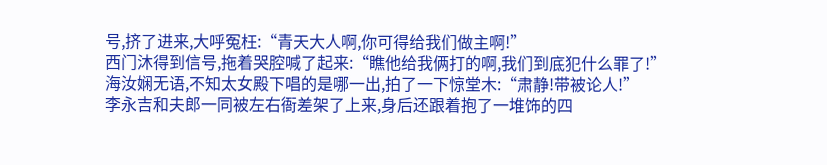号,挤了进来,大呼冤枉:“青天大人啊,你可得给我们做主啊!”
西门沐得到信号,拖着哭腔喊了起来:“瞧他给我俩打的啊,我们到底犯什么罪了!”
海汝娴无语,不知太女殿下唱的是哪一出,拍了一下惊堂木:“肃静!带被论人!”
李永吉和夫郎一同被左右衙差架了上来,身后还跟着抱了一堆饰的四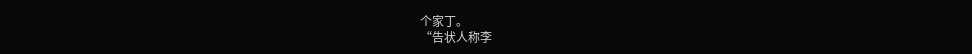个家丁。
“告状人称李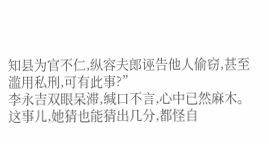知县为官不仁,纵容夫郎诬告他人偷窃,甚至滥用私刑,可有此事?”
李永吉双眼呆滞,缄口不言,心中已然麻木。这事儿,她猜也能猜出几分,都怪自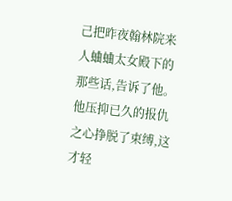己把昨夜翰林院来人蛐蛐太女殿下的那些话,告诉了他。
他压抑已久的报仇之心挣脱了束缚,这才轻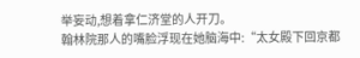举妄动,想着拿仁济堂的人开刀。
翰林院那人的嘴脸浮现在她脑海中:“太女殿下回京都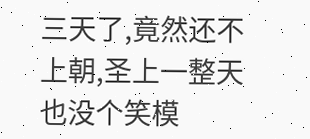三天了,竟然还不上朝,圣上一整天也没个笑模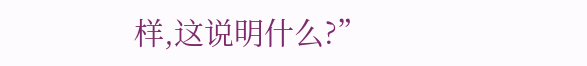样,这说明什么?”